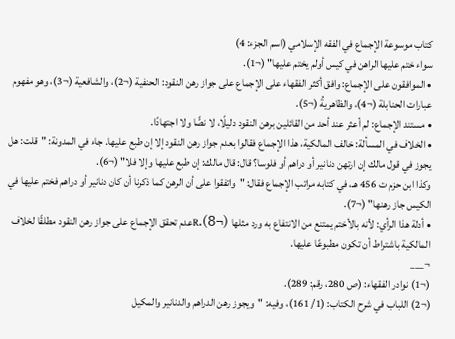كتاب موسوعة الإجماع في الفقه الإسلامي (اسم الجزء: 4)
سواء ختم عليها الراهن في كيس أولم يختم عليها" (¬1).
• الموافقون على الإجماع: وافق أكثر الفقهاء على الإجماع على جواز رهن النقود: الحنفية (¬2)، والشافعية (¬3)، وهو مفهوم عبارات الحنابلة (¬4)، والظاهريةُ (¬5).
• مستند الإجماع: لم أعثر عند أحد من القائلين برهن النقود دليلًا، لا نصًّا ولا اجتهادًا.
• الخلاف في المسألة: خالف المالكية، هذا الإجماع فقالوا بعدم جواز رهن النقود إلا إن طبع عليها. جاء في المدونة: "قلت: هل يجوز في قول مالك إن ارتهن دنانير أو دراهم أو فلوسا؟ قال: قال مالك: إن طبع عليها وإلا فلا" (¬6).
وكذا ابن حزم ت 456 هـ، في كتابه مراتب الإجماع فقال: "واتفقوا على أن الرهن كما ذكرنا أن كان دنانير أو دراهم فختم عليها في الكيس جاز رهنها" (¬7).
• أدلة هذا الرأي: لأنه بالأختم يمتنع من الانتفاع به ورد مثلها (¬8).Rعدم تحقق الإجماع على جواز رهن النقود مطلقًا لخلاف المالكية باشتراط أن تكون مطبوعًا عليها.
¬___
(¬1) نوادر الفقهاء: (ص 280، رقم: 289).
(¬2) اللباب في شرح الكتاب: (1/ 161)، وفيه: "ويجوز رهن الدراهم والدنانير والمكيل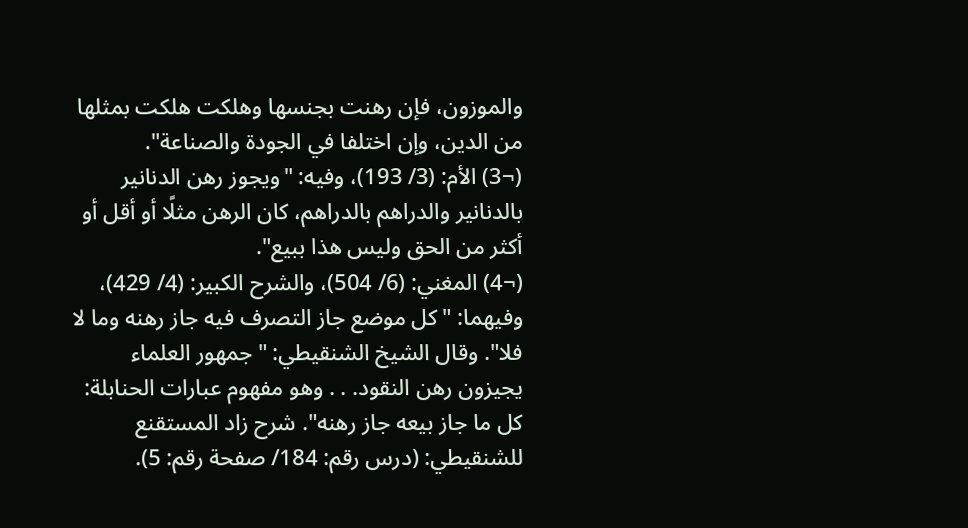والموزون، فإن رهنت بجنسها وهلكت هلكت بمثلها من الدين، وإن اختلفا في الجودة والصناعة".
(¬3) الأم: (3/ 193)، وفيه: "ويجوز رهن الدنانير بالدنانير والدراهم بالدراهم، كان الرهن مثلًا أو أقل أو أكثر من الحق وليس هذا ببيع".
(¬4) المغني: (6/ 504)، والشرح الكبير: (4/ 429)، وفيهما: "كل موضع جاز التصرف فيه جاز رهنه وما لا فلا". وقال الشيخ الشنقيطي: "جمهور العلماء يجيزون رهن النقود. . . وهو مفهوم عبارات الحنابلة: كل ما جاز بيعه جاز رهنه". شرح زاد المستقنع للشنقيطي: (درس رقم: 184/ صفحة رقم: 5).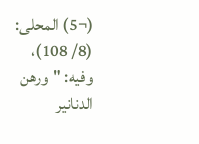(¬5) المحلى: (8/ 108)، وفيه: "ورهن الدنانير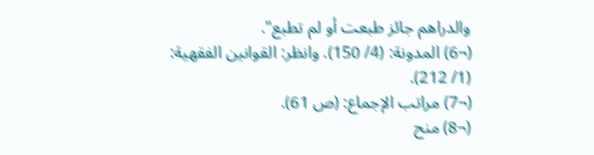والدراهم جائز طبعت أو لم تطبع".
(¬6) المدونة: (4/ 150). وانظر: القوانين الفقهية: (1/ 212).
(¬7) مراتب الإجماع: (ص 61).
(¬8) منح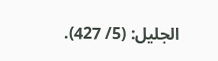الجليل: (5/ 427).